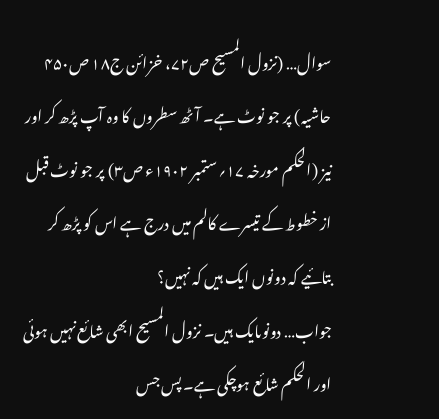سوال… (نزول المسیح ص۷۲، خزائن ج۱۸ ص۴۵۰ حاشیہ) پر جو نوٹ ہے۔ آٹھ سطروں کا وہ آپ پڑھ کر اور نیز (الحکم مورخہ ۱۷؍ستمبر ۱۹۰۲ء ص۳) پر جو نوٹ قبل از خطوط کے تیسرے کالم میں درج ہے اس کو پڑھ کر بتائیے کہ دونوں ایک ہیں کہ نہیں؟
جواب… دونوںایک ہیں۔ نزول المسیح ابھی شائع نہیں ہوئی اور الحکم شائع ہوچکی ہے۔ پس جس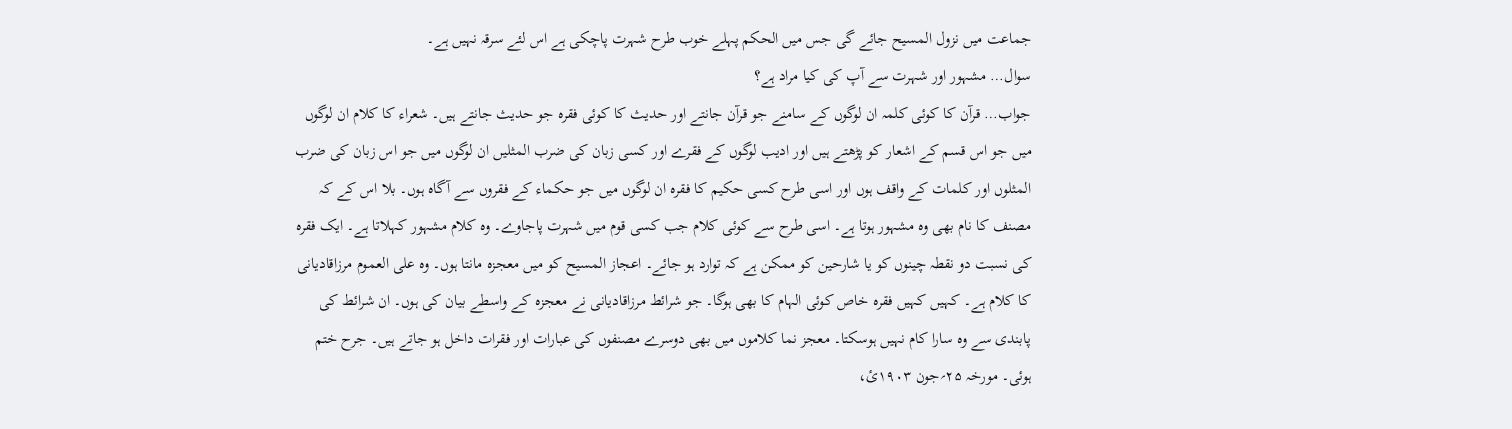جماعت میں نزول المسیح جائے گی جس میں الحکم پہلے خوب طرح شہرت پاچکی ہے اس لئے سرقہ نہیں ہے۔
سوال… مشہور اور شہرت سے آپ کی کیا مراد ہے؟
جواب… قرآن کا کوئی کلمہ ان لوگوں کے سامنے جو قرآن جانتے اور حدیث کا کوئی فقرہ جو حدیث جانتے ہیں۔ شعراء کا کلام ان لوگوں میں جو اس قسم کے اشعار کو پڑھتے ہیں اور ادیب لوگوں کے فقرے اور کسی زبان کی ضرب المثلیں ان لوگوں میں جو اس زبان کی ضرب المثلوں اور کلمات کے واقف ہوں اور اسی طرح کسی حکیم کا فقرہ ان لوگوں میں جو حکماء کے فقروں سے آگاہ ہوں۔ بلا اس کے کہ مصنف کا نام بھی وہ مشہور ہوتا ہے۔ اسی طرح سے کوئی کلام جب کسی قوم میں شہرت پاجاوے۔ وہ کلام مشہور کہلاتا ہے۔ ایک فقرہ کی نسبت دو نقطہ چینوں کو یا شارحین کو ممکن ہے کہ توارد ہو جائے۔ اعجاز المسیح کو میں معجزہ مانتا ہوں۔ وہ علی العموم مرزاقادیانی کا کلام ہے۔ کہیں کہیں فقرہ خاص کوئی الہام کا بھی ہوگا۔ جو شرائط مرزاقادیانی نے معجزہ کے واسطے بیان کی ہوں۔ ان شرائط کی پابندی سے وہ سارا کام نہیں ہوسکتا۔ معجز نما کلاموں میں بھی دوسرے مصنفوں کی عبارات اور فقرات داخل ہو جاتے ہیں۔ جرح ختم ہوئی۔ مورخہ ۲۵؍جون ۱۹۰۳ئ،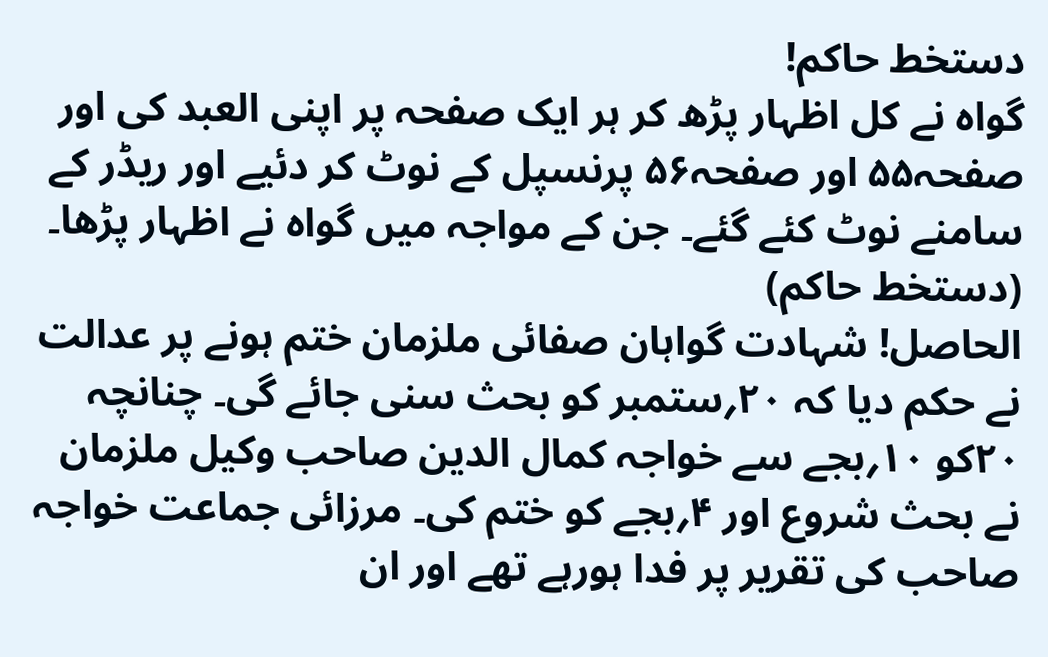دستخط حاکم!
گواہ نے کل اظہار پڑھ کر ہر ایک صفحہ پر اپنی العبد کی اور صفحہ۵۵ اور صفحہ۵۶ پرنسپل کے نوٹ کر دئیے اور ریڈر کے سامنے نوٹ کئے گئے۔ جن کے مواجہ میں گواہ نے اظہار پڑھا۔
(دستخط حاکم)
الحاصل! شہادت گواہان صفائی ملزمان ختم ہونے پر عدالت نے حکم دیا کہ ۲۰؍ستمبر کو بحث سنی جائے گی۔ چنانچہ ۲۰کو ۱۰؍بجے سے خواجہ کمال الدین صاحب وکیل ملزمان نے بحث شروع اور ۴؍بجے کو ختم کی۔ مرزائی جماعت خواجہ صاحب کی تقریر پر فدا ہورہے تھے اور ان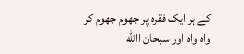کے ہر ایک فقرہ پر جھوم جھوم کر واہ واہ اور سبحان االله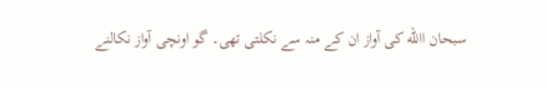سبحان االله کی آواز ان کے منہ سے نکلتی تھی۔ گو اونچی آواز نکالنے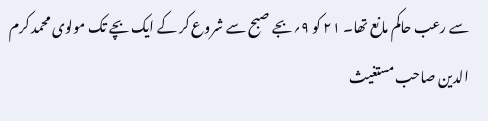سے رعب حاکم مانع تھا۔ ۲۱ کو ۹؍بجے صبح سے شروع کر کے ایک بچے تک مولوی محمد کرم الدین صاحب مستغیث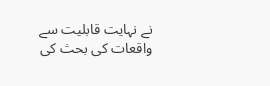نے نہایت قابلیت سے واقعات کی بحث کی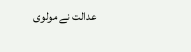عدالت نے مولوی